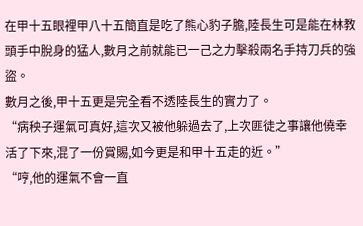在甲十五眼裡甲八十五簡直是吃了熊心豹子膽,陸長生可是能在林教頭手中脫身的猛人,數月之前就能已一己之力擊殺兩名手持刀兵的強盜。
數月之後,甲十五更是完全看不透陸長生的實力了。
“病秧子運氣可真好,這次又被他躲過去了,上次匪徒之事讓他僥幸活了下來,混了一份賞賜,如今更是和甲十五走的近。”
“哼,他的運氣不會一直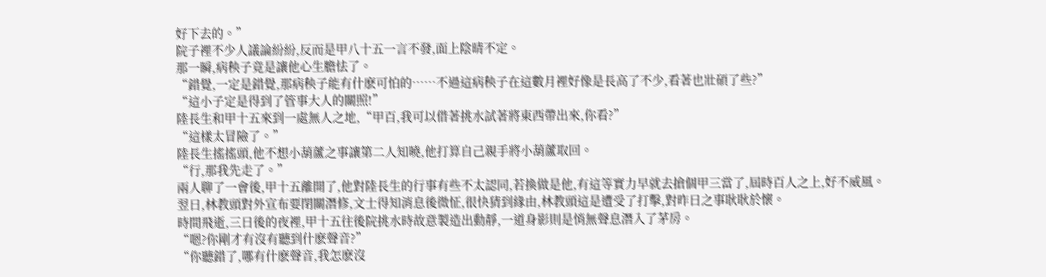好下去的。”
院子裡不少人議論紛紛,反而是甲八十五一言不發,面上陰晴不定。
那一瞬,病秧子竟是讓他心生膽怯了。
“錯覺,一定是錯覺,那病秧子能有什麽可怕的……不過這病秧子在這數月裡好像是長高了不少,看著也壯碩了些?”
“這小子定是得到了管事大人的關照!”
陸長生和甲十五來到一處無人之地,“甲百,我可以借著挑水試著將東西帶出來,你看?”
“這樣太冒險了。”
陸長生搖搖頭,他不想小葫蘆之事讓第二人知曉,他打算自己親手將小葫蘆取回。
“行,那我先走了。”
兩人聊了一會後,甲十五離開了,他對陸長生的行事有些不太認同,若換做是他,有這等實力早就去搶個甲三當了,屆時百人之上,好不威風。
翌日,林教頭對外宣布要閉關潛修,文士得知消息後微怔,很快猜到緣由,林教頭這是遭受了打擊,對昨日之事耿耿於懷。
時間飛逝,三日後的夜裡,甲十五往後院挑水時故意製造出動靜,一道身影則是悄無聲息潛入了茅房。
“嗯?你剛才有沒有聽到什麽聲音?”
“你聽錯了,哪有什麽聲音,我怎麽沒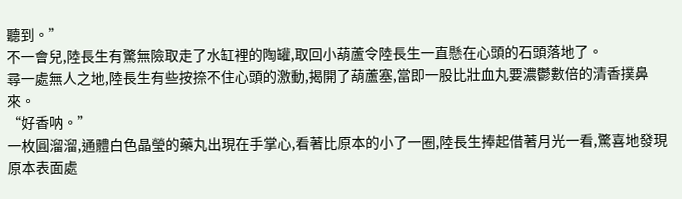聽到。”
不一會兒,陸長生有驚無險取走了水缸裡的陶罐,取回小葫蘆令陸長生一直懸在心頭的石頭落地了。
尋一處無人之地,陸長生有些按捺不住心頭的激動,揭開了葫蘆塞,當即一股比壯血丸要濃鬱數倍的清香撲鼻來。
“好香呐。”
一枚圓溜溜,通體白色晶瑩的藥丸出現在手掌心,看著比原本的小了一圈,陸長生捧起借著月光一看,驚喜地發現原本表面處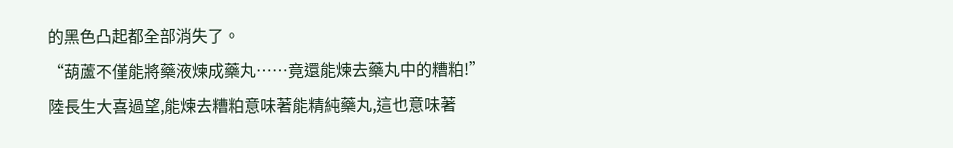的黑色凸起都全部消失了。
“葫蘆不僅能將藥液煉成藥丸……竟還能煉去藥丸中的糟粕!”
陸長生大喜過望,能煉去糟粕意味著能精純藥丸,這也意味著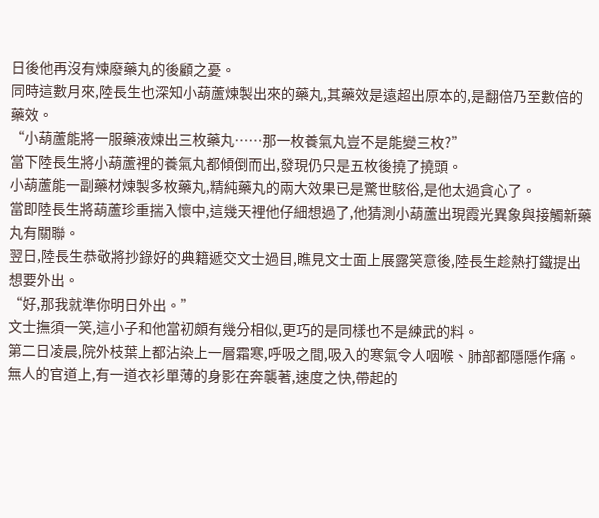日後他再沒有煉廢藥丸的後顧之憂。
同時這數月來,陸長生也深知小葫蘆煉製出來的藥丸,其藥效是遠超出原本的,是翻倍乃至數倍的藥效。
“小葫蘆能將一服藥液煉出三枚藥丸……那一枚養氣丸豈不是能變三枚?”
當下陸長生將小葫蘆裡的養氣丸都傾倒而出,發現仍只是五枚後撓了撓頭。
小葫蘆能一副藥材煉製多枚藥丸,精純藥丸的兩大效果已是驚世駭俗,是他太過貪心了。
當即陸長生將葫蘆珍重揣入懷中,這幾天裡他仔細想過了,他猜測小葫蘆出現霞光異象與接觸新藥丸有關聯。
翌日,陸長生恭敬將抄錄好的典籍遞交文士過目,瞧見文士面上展露笑意後,陸長生趁熱打鐵提出想要外出。
“好,那我就準你明日外出。”
文士撫須一笑,這小子和他當初頗有幾分相似,更巧的是同樣也不是練武的料。
第二日凌晨,院外枝葉上都沾染上一層霜寒,呼吸之間,吸入的寒氣令人咽喉、肺部都隱隱作痛。
無人的官道上,有一道衣衫單薄的身影在奔襲著,速度之快,帶起的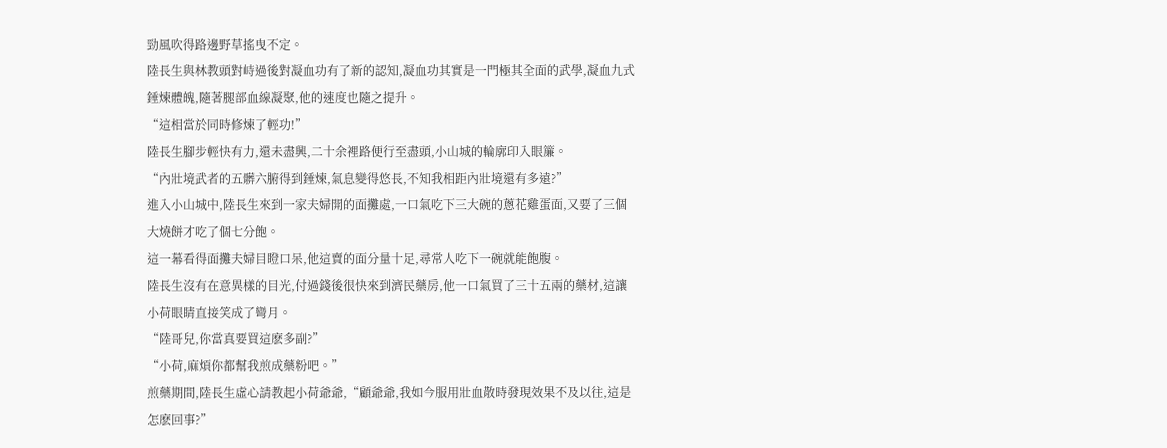勁風吹得路邊野草搖曳不定。
陸長生與林教頭對峙過後對凝血功有了新的認知,凝血功其實是一門極其全面的武學,凝血九式錘煉體魄,隨著腿部血線凝聚,他的速度也隨之提升。
“這相當於同時修煉了輕功!”
陸長生腳步輕快有力,還未盡興,二十余裡路便行至盡頭,小山城的輪廓印入眼簾。
“內壯境武者的五髒六腑得到錘煉,氣息變得悠長,不知我相距內壯境還有多遠?”
進入小山城中,陸長生來到一家夫婦開的面攤處,一口氣吃下三大碗的蔥花雞蛋面,又要了三個大燒餅才吃了個七分飽。
這一幕看得面攤夫婦目瞪口呆,他這賣的面分量十足,尋常人吃下一碗就能飽腹。
陸長生沒有在意異樣的目光,付過錢後很快來到濟民藥房,他一口氣買了三十五兩的藥材,這讓小荷眼睛直接笑成了彎月。
“陸哥兒,你當真要買這麽多副?”
“小荷,麻煩你都幫我煎成藥粉吧。”
煎藥期間,陸長生虛心請教起小荷爺爺,“顧爺爺,我如今服用壯血散時發現效果不及以往,這是怎麽回事?”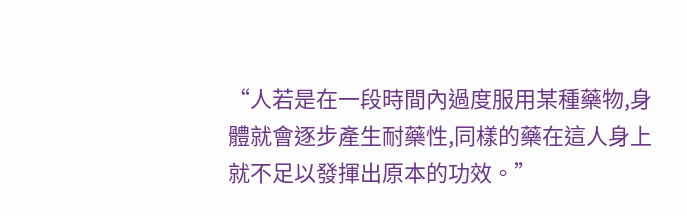“人若是在一段時間內過度服用某種藥物,身體就會逐步產生耐藥性,同樣的藥在這人身上就不足以發揮出原本的功效。”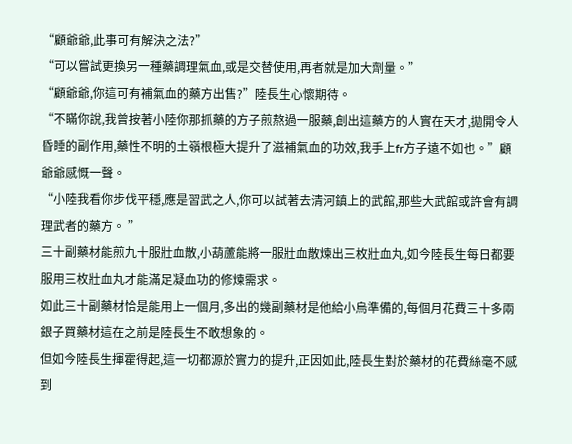“顧爺爺,此事可有解決之法?”
“可以嘗試更換另一種藥調理氣血,或是交替使用,再者就是加大劑量。”
“顧爺爺,你這可有補氣血的藥方出售?”陸長生心懷期待。
“不瞞你說,我曾按著小陸你那抓藥的方子煎熬過一服藥,創出這藥方的人實在天才,拋開令人昏睡的副作用,藥性不明的土嶺根極大提升了滋補氣血的功效,我手上fr方子遠不如也。”顧爺爺感慨一聲。
“小陸我看你步伐平穩,應是習武之人,你可以試著去清河鎮上的武館,那些大武館或許會有調理武者的藥方。 ”
三十副藥材能煎九十服壯血散,小葫蘆能將一服壯血散煉出三枚壯血丸,如今陸長生每日都要服用三枚壯血丸才能滿足凝血功的修煉需求。
如此三十副藥材恰是能用上一個月,多出的幾副藥材是他給小烏準備的,每個月花費三十多兩銀子買藥材這在之前是陸長生不敢想象的。
但如今陸長生揮霍得起,這一切都源於實力的提升,正因如此,陸長生對於藥材的花費絲毫不感到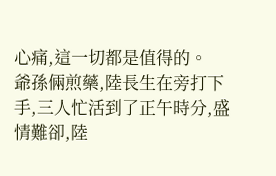心痛,這一切都是值得的。
爺孫倆煎藥,陸長生在旁打下手,三人忙活到了正午時分,盛情難卻,陸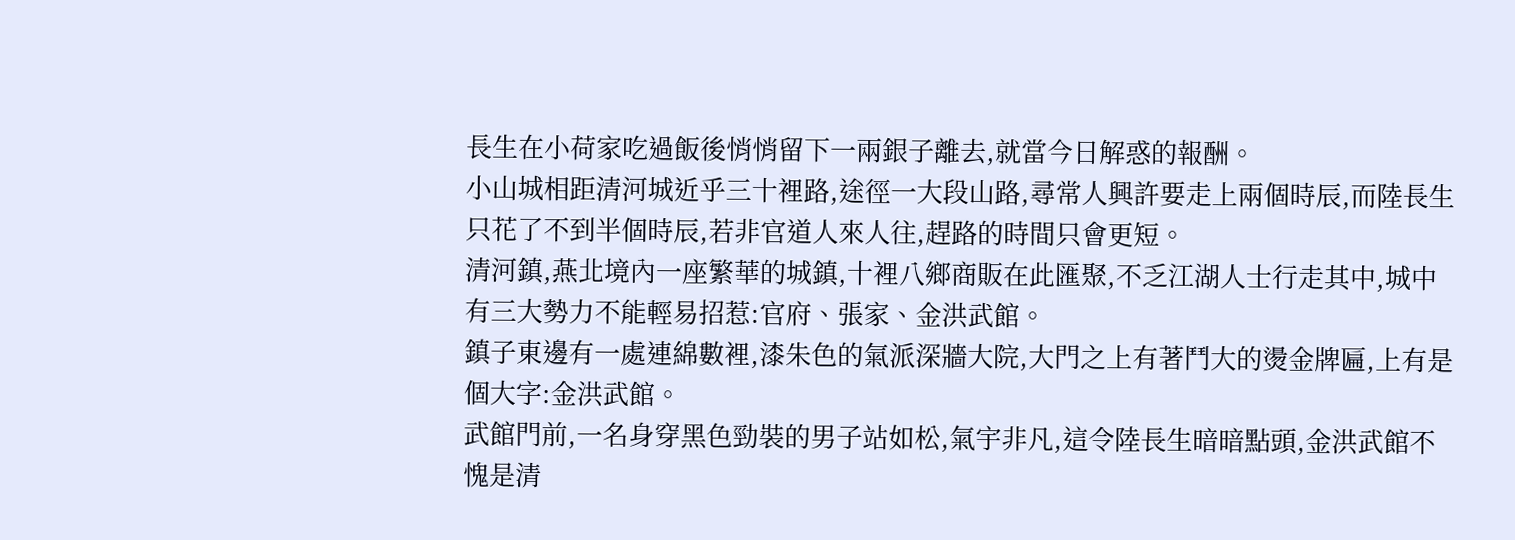長生在小荷家吃過飯後悄悄留下一兩銀子離去,就當今日解惑的報酬。
小山城相距清河城近乎三十裡路,途徑一大段山路,尋常人興許要走上兩個時辰,而陸長生只花了不到半個時辰,若非官道人來人往,趕路的時間只會更短。
清河鎮,燕北境內一座繁華的城鎮,十裡八鄉商販在此匯聚,不乏江湖人士行走其中,城中有三大勢力不能輕易招惹:官府、張家、金洪武館。
鎮子東邊有一處連綿數裡,漆朱色的氣派深牆大院,大門之上有著鬥大的燙金牌匾,上有是個大字:金洪武館。
武館門前,一名身穿黑色勁裝的男子站如松,氣宇非凡,這令陸長生暗暗點頭,金洪武館不愧是清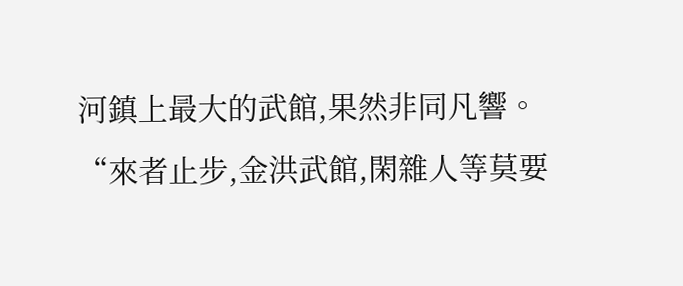河鎮上最大的武館,果然非同凡響。
“來者止步,金洪武館,閑雜人等莫要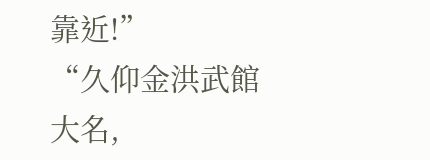靠近!”
“久仰金洪武館大名,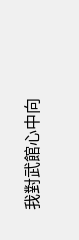我對武館心中向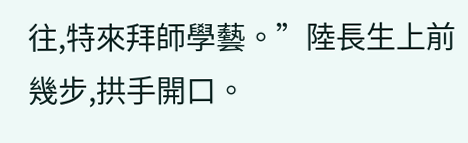往,特來拜師學藝。”陸長生上前幾步,拱手開口。